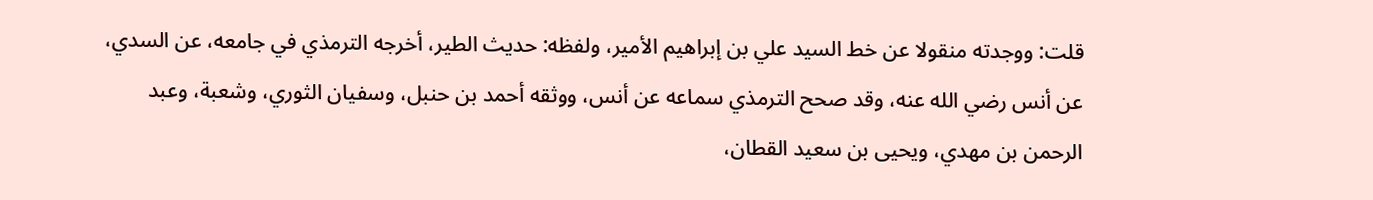قلت: ووجدته منقولا عن خط السيد علي بن إبراهيم الأمير، ولفظه: حديث الطير، أخرجه الترمذي في جامعه، عن السدي، عن أنس رضي الله عنه، وقد صحح الترمذي سماعه عن أنس، ووثقه أحمد بن حنبل، وسفيان الثوري، وشعبة، وعبد الرحمن بن مهدي، ويحيى بن سعيد القطان،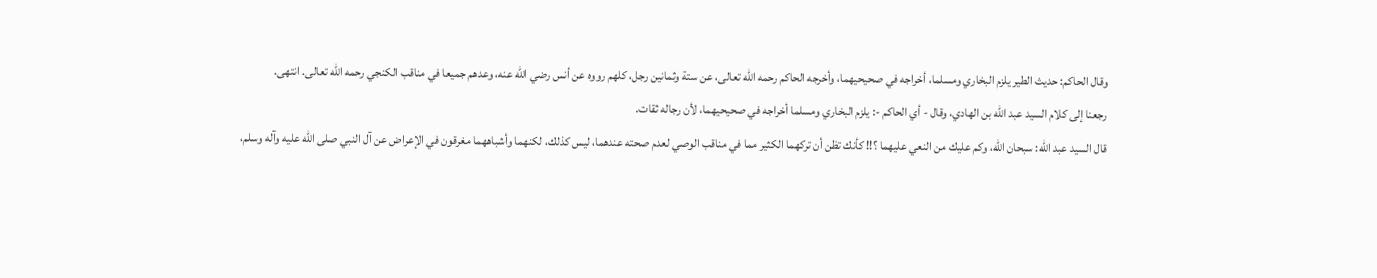وقال الحاكم: حديث الطير يلزم البخاري ومسلما، أخراجه في صحيحيهما، وأخرجه الحاكم رحمه الله تعالى، عن ستة وثمانين رجل، كلهم رووه عن أنس رضي الله عنه، وعدهم جميعا في مناقب الكنجي رحمه الله تعالى. انتهى.
رجعنا إلى كلام السيد عبد الله بن الهادي، وقال - أي الحاكم -: يلزم البخاري ومسلما أخراجه في صحيحيهما، لأن رجاله ثقات.
قال السيد عبد الله: سبحان الله، وكم عليك من النعي عليهما ؟!! كأنك تظن أن تركهما الكثير مما في مناقب الوصي لعدم صحته عندهما، ليس كذلك، لكنهما وأشباههما مغرقون في الإعراض عن آل النبي صلى الله عليه وآله وسلم،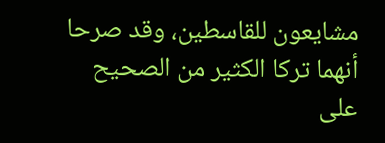مشايعون للقاسطين، وقد صرحا أنهما تركا الكثير من الصحيح على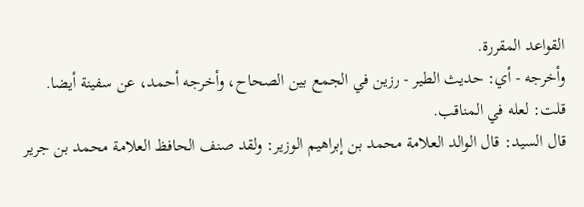القواعد المقررة.
وأخرجه - أي: حديث الطير - رزين في الجمع بين الصحاح، وأخرجه أحمد، عن سفينة أيضا.
قلت: لعله في المناقب.
قال السيد: قال الوالد العلامة محمد بن إبراهيم الوزير: ولقد صنف الحافظ العلامة محمد بن جرير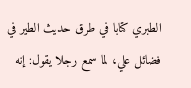الطبري كتابا في طرق حديث الطير في فضائل علي، لما سمع رجلا يقول: إنه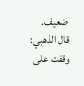ضعيف.
قال الذهبي: وقفت على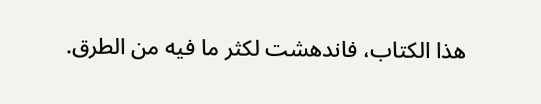هذا الكتاب، فاندهشت لكثر ما فيه من الطرق.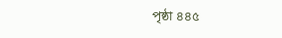পৃষ্ঠা ৪৪৫